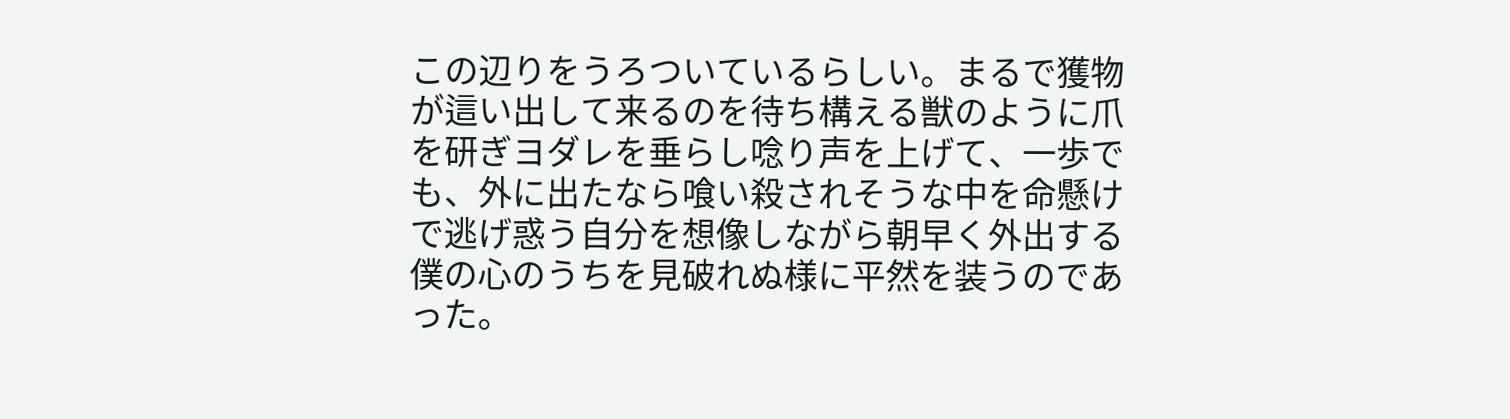この辺りをうろついているらしい。まるで獲物が這い出して来るのを待ち構える獣のように爪を研ぎヨダレを垂らし唸り声を上げて、一歩でも、外に出たなら喰い殺されそうな中を命懸けで逃げ惑う自分を想像しながら朝早く外出する僕の心のうちを見破れぬ様に平然を装うのであった。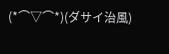(*⌒▽⌒*)(ダサイ治風)